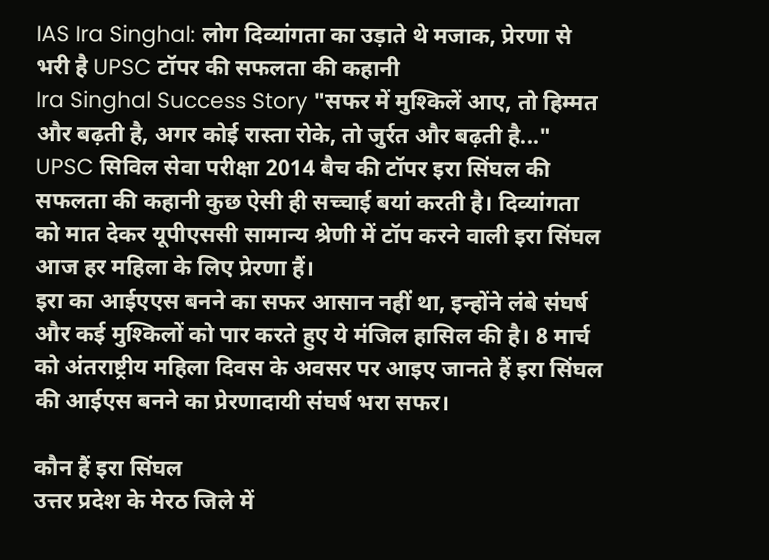IAS Ira Singhal: लोग दिव्यांगता का उड़ाते थे मजाक, प्रेरणा से भरी है UPSC टॉपर की सफलता की कहानी
Ira Singhal Success Story "सफर में मुश्किलें आए, तो हिम्मत और बढ़ती है, अगर कोई रास्ता रोके, तो जुर्रत और बढ़ती है..." UPSC सिविल सेवा परीक्षा 2014 बैच की टॉपर इरा सिंघल की सफलता की कहानी कुछ ऐसी ही सच्चाई बयां करती है। दिव्यांगता को मात देकर यूपीएससी सामान्य श्रेणी में टॉप करने वाली इरा सिंघल आज हर महिला के लिए प्रेरणा हैं।
इरा का आईएएस बनने का सफर आसान नहीं था, इन्होंने लंबे संघर्ष और कई मुश्किलों को पार करते हुए ये मंजिल हासिल की है। 8 मार्च को अंतराष्ट्रीय महिला दिवस के अवसर पर आइए जानते हैं इरा सिंघल की आईएस बनने का प्रेरणादायी संघर्ष भरा सफर।

कौन हैं इरा सिंघल
उत्तर प्रदेश के मेरठ जिले में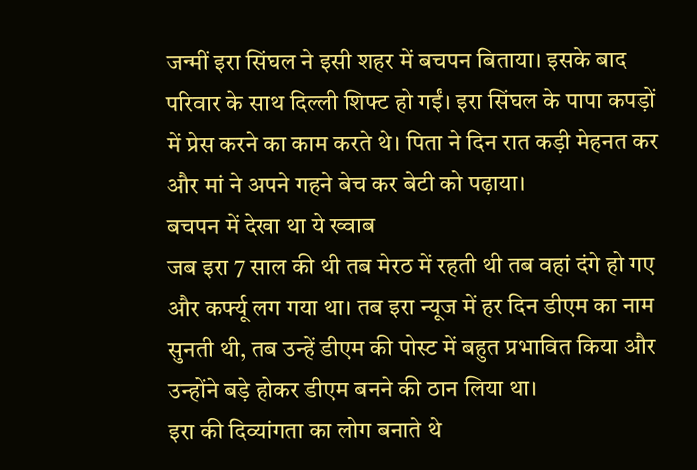जन्मीं इरा सिंघल ने इसी शहर में बचपन बिताया। इसके बाद परिवार के साथ दिल्ली शिफ्ट हो गईं। इरा सिंघल के पापा कपड़ों में प्रेस करने का काम करते थे। पिता ने दिन रात कड़ी मेहनत कर और मां ने अपने गहने बेच कर बेटी को पढ़ाया।
बचपन में देखा था ये ख्वाब
जब इरा 7 साल की थी तब मेरठ में रहती थी तब वहां दंगे हो गए और कर्फ्यू लग गया था। तब इरा न्यूज में हर दिन डीएम का नाम सुनती थी, तब उन्हें डीएम की पोस्ट में बहुत प्रभावित किया और उन्होंने बड़े होकर डीएम बनने की ठान लिया था।
इरा की दिव्यांगता का लोग बनाते थे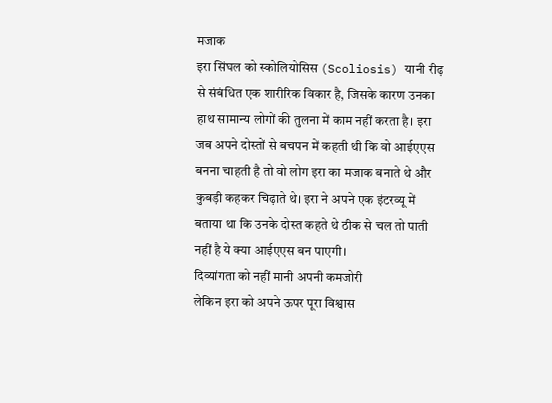मजाक
इरा सिंघल को स्कोलियोसिस (Scoliosis) यानी रीढ़ से संबंधित एक शारीरिक विकार है, जिसके कारण उनका हाथ सामान्य लोगों की तुलना में काम नहीं करता है। इरा जब अपने दोस्तों से बचपन में कहती थी कि वो आईएएस बनना चाहती है तो वो लोग इरा का मजाक बनाते थे और कुबड़ी कहकर चिढ़ाते थे। इरा ने अपने एक इंटरव्यू में बताया था कि उनके दोस्त कहते थे ठीक से चल तो पाती नहीं है ये क्या आईएएस बन पाएगी।
दिव्यांगता को नहीं मानी अपनी कमजोरी
लेकिन इरा को अपने ऊपर पूरा विश्वास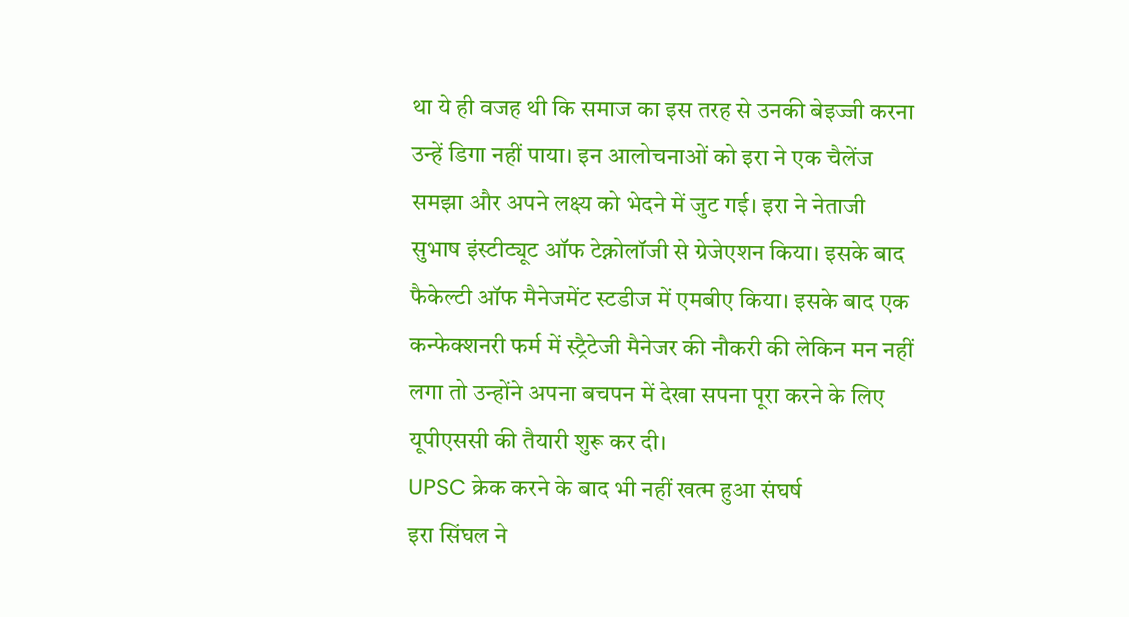था ये ही वजह थी कि समाज का इस तरह से उनकी बेइज्जी करना उन्हें डिगा नहीं पाया। इन आलोचनाओं को इरा ने एक चैलेंज समझा और अपने लक्ष्य को भेदने में जुट गई। इरा ने नेताजी सुभाष इंस्टीट्यूट ऑफ टेक्नोलॉजी से ग्रेजेएशन किया। इसके बाद फैकेल्टी ऑफ मैनेजमेंट स्टडीज में एमबीए किया। इसके बाद एक कन्फेक्शनरी फर्म में स्ट्रैटेजी मैनेजर की नौकरी की लेकिन मन नहीं लगा तो उन्होंने अपना बचपन में देखा सपना पूरा करने के लिए यूपीएससी की तैयारी शुरू कर दी।
UPSC क्रेक करने के बाद भी नहीं खत्म हुआ संघर्ष
इरा सिंघल ने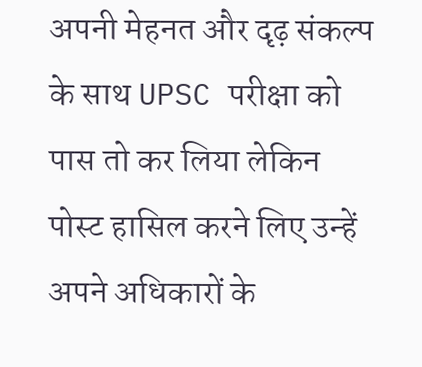अपनी मेहनत और दृढ़ संकल्प के साथ UPSC परीक्षा को पास तो कर लिया लेकिन पोस्ट हासिल करने लिए उन्हें अपने अधिकारों के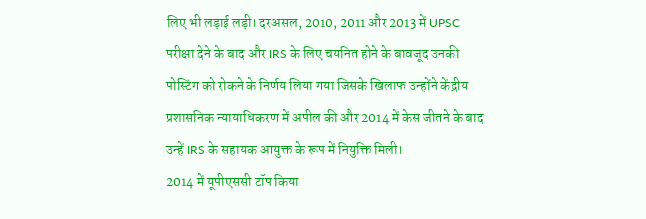लिए भी लड़ाई लड़ी। दरअसल, 2010, 2011 और 2013 में UPSC परीक्षा देने के बाद और IRS के लिए चयनित होने के बावजूद उनकी पोस्टिंग को रोकने के निर्णय लिया गया जिसके खिलाफ उन्होंने केंद्रीय प्रशासनिक न्यायाधिकरण में अपील की और 2014 में केस जीतने के बाद उन्हें IRS के सहायक आयुक्त के रूप में नियुक्ति मिली।
2014 में यूपीएससी टॉप किया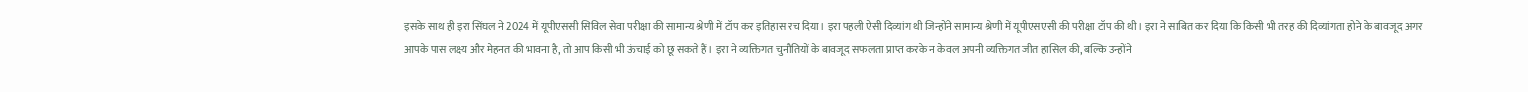इसके साथ ही इरा सिंघल ने 2024 में यूपीएससी सिविल सेवा परीक्षा की सामान्य श्रेणी में टॉप कर इतिहास रच दिया। इरा पहली ऐसी दिव्यांग थी जिन्होंने सामान्य श्रेणी में यूपीएसएसी की परीक्षा टॉप की थी। इरा ने साबित कर दिया कि किसी भी तरह की दिव्यांगता होने के बावजूद अगर आपके पास लक्ष्य और मेहनत की भावना है, तो आप किसी भी ऊंचाई को छू सकते हैं। इरा ने व्यक्तिगत चुनौतियों के बावजूद सफलता प्राप्त करके न केवल अपनी व्यक्तिगत जीत हासिल की, बल्कि उन्होंने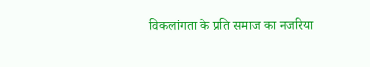विकलांगता के प्रति समाज का नजरिया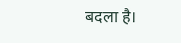बदला है।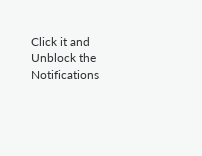Click it and Unblock the Notifications